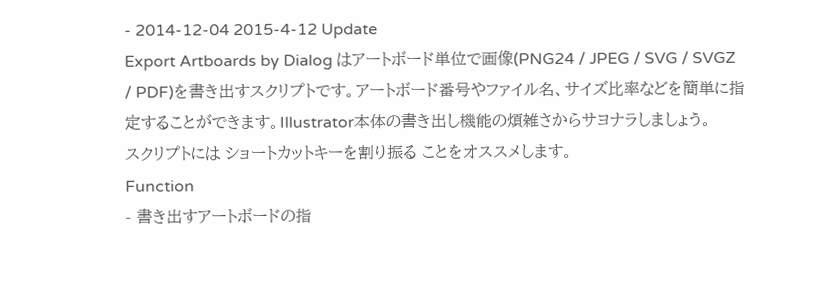- 2014-12-04 2015-4-12 Update
Export Artboards by Dialog はアートボード単位で画像(PNG24 / JPEG / SVG / SVGZ / PDF)を書き出すスクリプトです。アートボード番号やファイル名、サイズ比率などを簡単に指定することができます。Illustrator本体の書き出し機能の煩雑さからサヨナラしましょう。
スクリプトには ショートカットキーを割り振る ことをオススメします。
Function
- 書き出すアートボードの指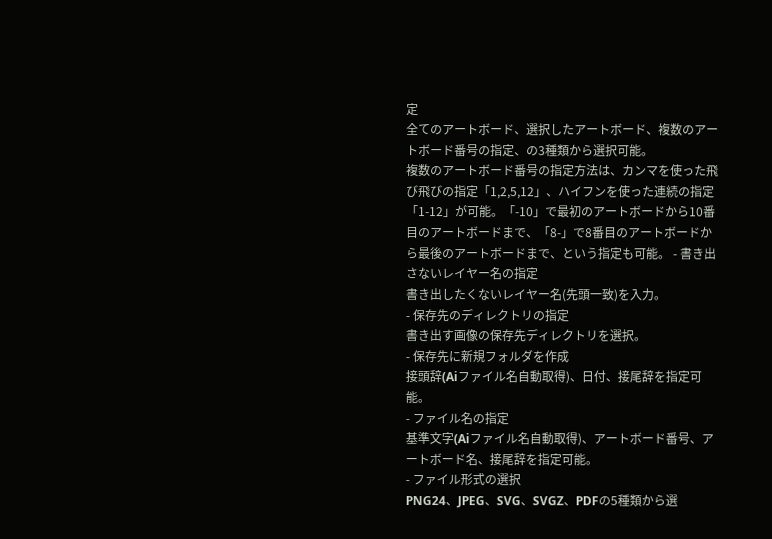定
全てのアートボード、選択したアートボード、複数のアートボード番号の指定、の3種類から選択可能。
複数のアートボード番号の指定方法は、カンマを使った飛び飛びの指定「1,2,5,12」、ハイフンを使った連続の指定「1-12」が可能。「-10」で最初のアートボードから10番目のアートボードまで、「8-」で8番目のアートボードから最後のアートボードまで、という指定も可能。 - 書き出さないレイヤー名の指定
書き出したくないレイヤー名(先頭一致)を入力。
- 保存先のディレクトリの指定
書き出す画像の保存先ディレクトリを選択。
- 保存先に新規フォルダを作成
接頭辞(Aiファイル名自動取得)、日付、接尾辞を指定可能。
- ファイル名の指定
基準文字(Aiファイル名自動取得)、アートボード番号、アートボード名、接尾辞を指定可能。
- ファイル形式の選択
PNG24、JPEG、SVG、SVGZ、PDFの5種類から選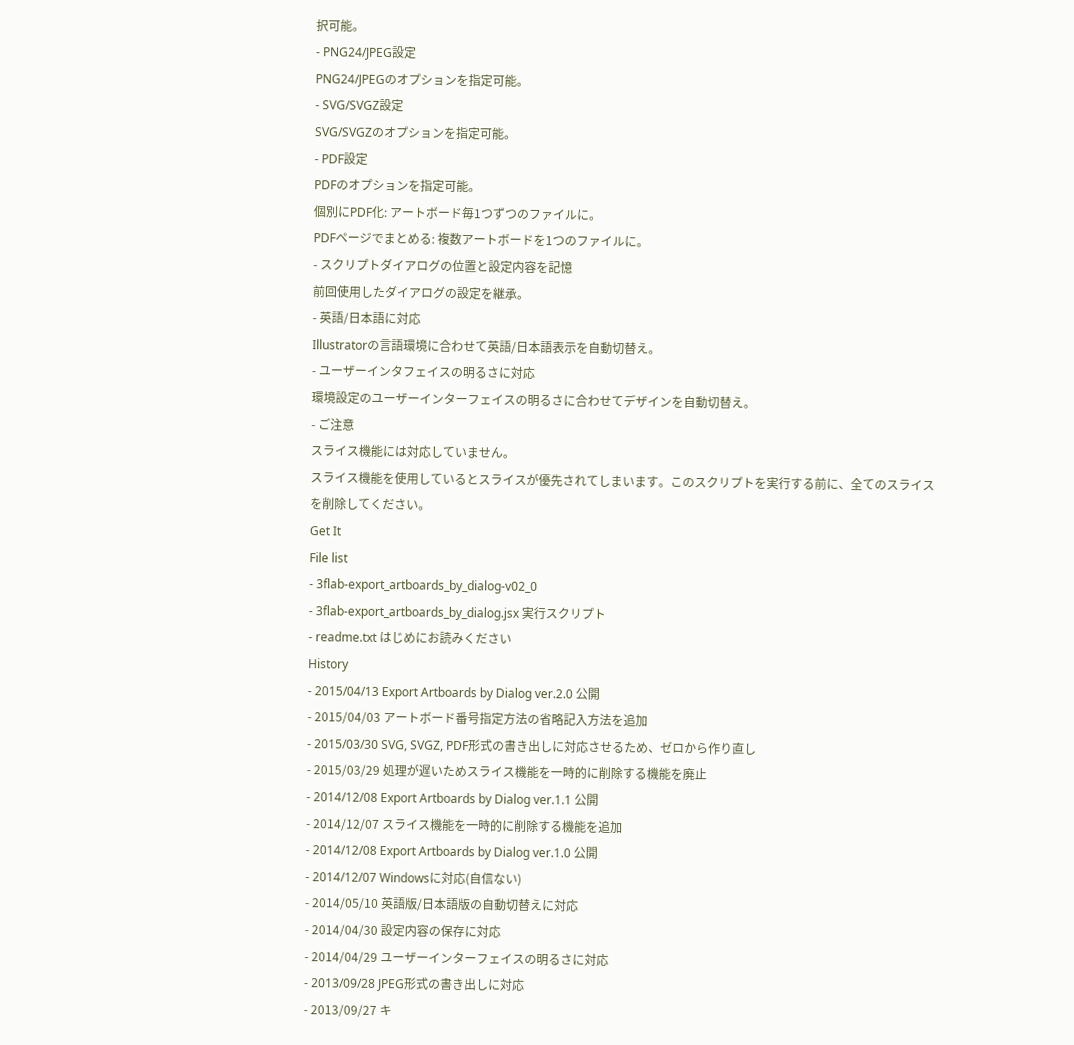択可能。
- PNG24/JPEG設定
PNG24/JPEGのオプションを指定可能。
- SVG/SVGZ設定
SVG/SVGZのオプションを指定可能。
- PDF設定
PDFのオプションを指定可能。
個別にPDF化: アートボード毎1つずつのファイルに。
PDFページでまとめる: 複数アートボードを1つのファイルに。
- スクリプトダイアログの位置と設定内容を記憶
前回使用したダイアログの設定を継承。
- 英語/日本語に対応
Illustratorの言語環境に合わせて英語/日本語表示を自動切替え。
- ユーザーインタフェイスの明るさに対応
環境設定のユーザーインターフェイスの明るさに合わせてデザインを自動切替え。
- ご注意
スライス機能には対応していません。
スライス機能を使用しているとスライスが優先されてしまいます。このスクリプトを実行する前に、全てのスライスを削除してください。
Get It
File list
- 3flab-export_artboards_by_dialog-v02_0
- 3flab-export_artboards_by_dialog.jsx 実行スクリプト
- readme.txt はじめにお読みください
History
- 2015/04/13 Export Artboards by Dialog ver.2.0 公開
- 2015/04/03 アートボード番号指定方法の省略記入方法を追加
- 2015/03/30 SVG, SVGZ, PDF形式の書き出しに対応させるため、ゼロから作り直し
- 2015/03/29 処理が遅いためスライス機能を一時的に削除する機能を廃止
- 2014/12/08 Export Artboards by Dialog ver.1.1 公開
- 2014/12/07 スライス機能を一時的に削除する機能を追加
- 2014/12/08 Export Artboards by Dialog ver.1.0 公開
- 2014/12/07 Windowsに対応(自信ない)
- 2014/05/10 英語版/日本語版の自動切替えに対応
- 2014/04/30 設定内容の保存に対応
- 2014/04/29 ユーザーインターフェイスの明るさに対応
- 2013/09/28 JPEG形式の書き出しに対応
- 2013/09/27 キ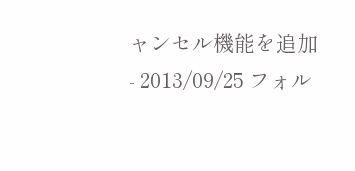ャンセル機能を追加
- 2013/09/25 フォル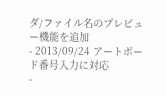ダ/ファイル名のプレビュー機能を追加
- 2013/09/24 アートボード番号入力に対応
-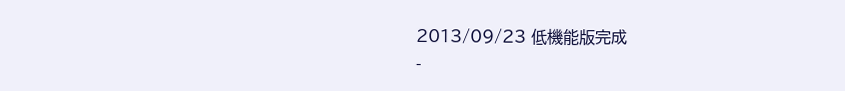2013/09/23 低機能版完成
-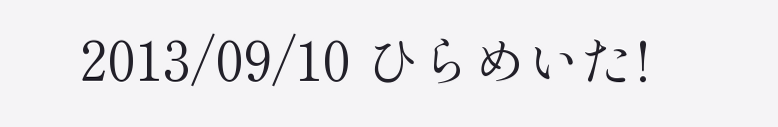2013/09/10 ひらめいた!